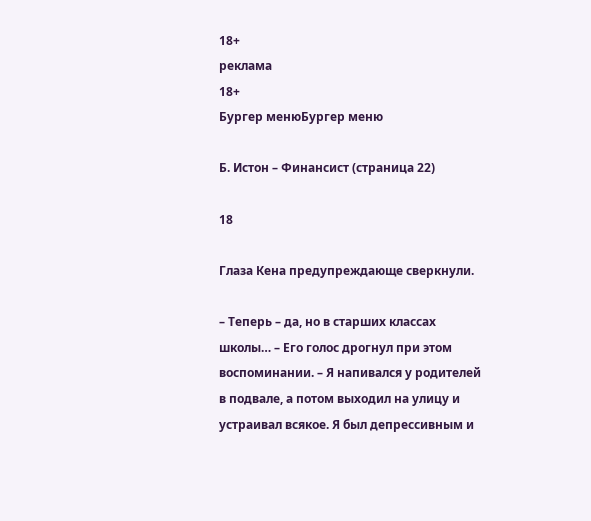18+
реклама
18+
Бургер менюБургер меню

Б. Истон – Финансист (страница 22)

18

Глаза Кена предупреждающе сверкнули.

– Теперь – да, но в старших классах школы… – Его голос дрогнул при этом воспоминании. – Я напивался у родителей в подвале, а потом выходил на улицу и устраивал всякое. Я был депрессивным и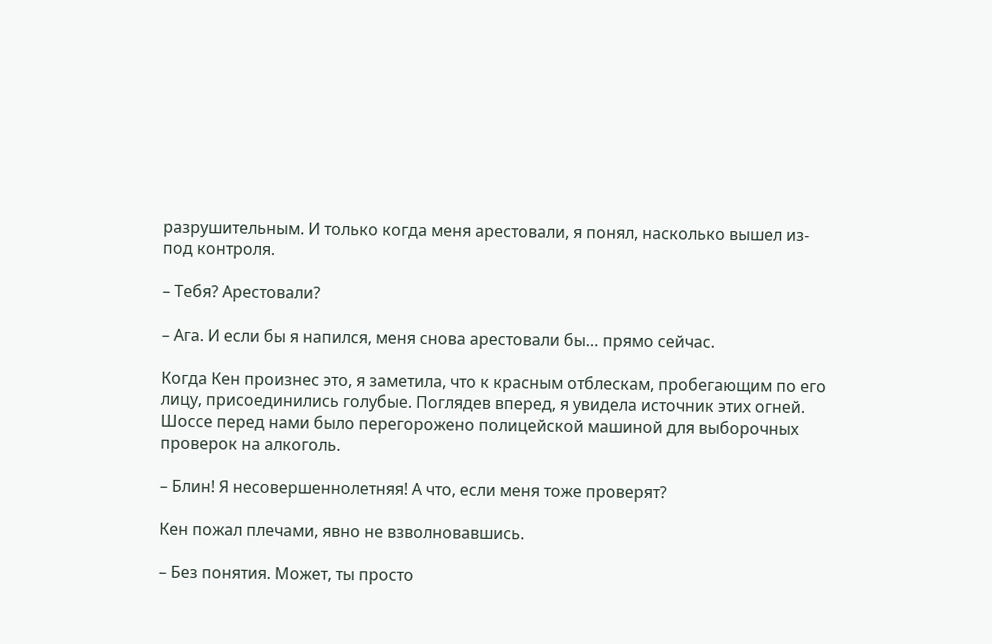разрушительным. И только когда меня арестовали, я понял, насколько вышел из-под контроля.

– Тебя? Арестовали?

– Ага. И если бы я напился, меня снова арестовали бы… прямо сейчас.

Когда Кен произнес это, я заметила, что к красным отблескам, пробегающим по его лицу, присоединились голубые. Поглядев вперед, я увидела источник этих огней. Шоссе перед нами было перегорожено полицейской машиной для выборочных проверок на алкоголь.

– Блин! Я несовершеннолетняя! А что, если меня тоже проверят?

Кен пожал плечами, явно не взволновавшись.

– Без понятия. Может, ты просто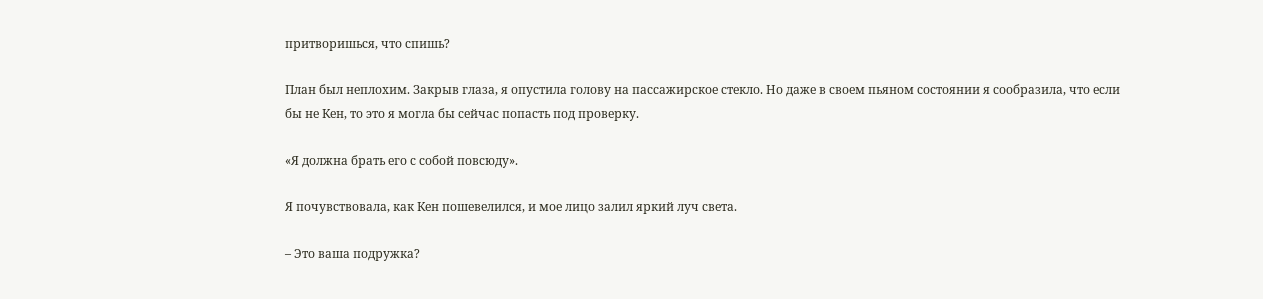притворишься, что спишь?

План был неплохим. Закрыв глаза, я опустила голову на пассажирское стекло. Но даже в своем пьяном состоянии я сообразила, что если бы не Кен, то это я могла бы сейчас попасть под проверку.

«Я должна брать его с собой повсюду».

Я почувствовала, как Кен пошевелился, и мое лицо залил яркий луч света.

– Это ваша подружка?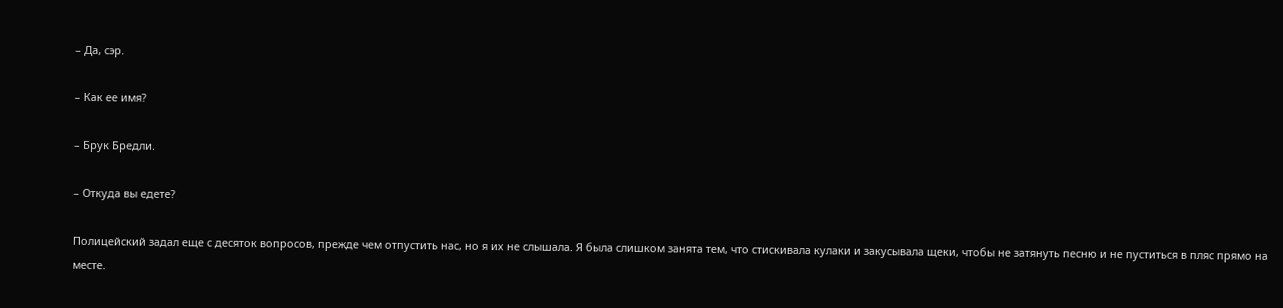– Да, сэр.

– Как ее имя?

– Брук Бредли.

– Откуда вы едете?

Полицейский задал еще с десяток вопросов, прежде чем отпустить нас, но я их не слышала. Я была слишком занята тем, что стискивала кулаки и закусывала щеки, чтобы не затянуть песню и не пуститься в пляс прямо на месте.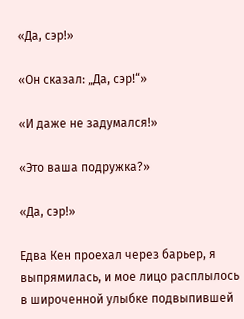«Да, сэр!»

«Он сказал: „Да, сэр!“»

«И даже не задумался!»

«Это ваша подружка?»

«Да, сэр!»

Едва Кен проехал через барьер, я выпрямилась, и мое лицо расплылось в широченной улыбке подвыпившей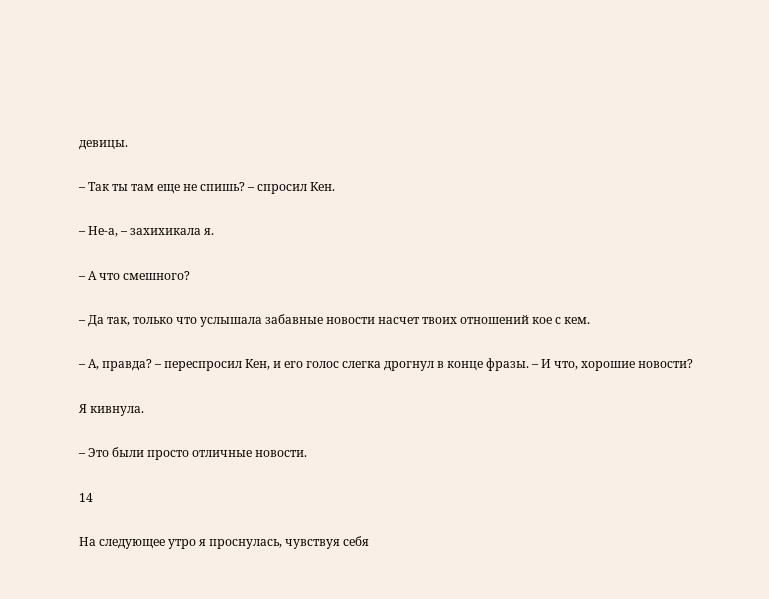девицы.

– Так ты там еще не спишь? – спросил Кен.

– Не-а, – захихикала я.

– А что смешного?

– Да так, только что услышала забавные новости насчет твоих отношений кое с кем.

– А, правда? – переспросил Кен, и его голос слегка дрогнул в конце фразы. – И что, хорошие новости?

Я кивнула.

– Это были просто отличные новости.

14

На следующее утро я проснулась, чувствуя себя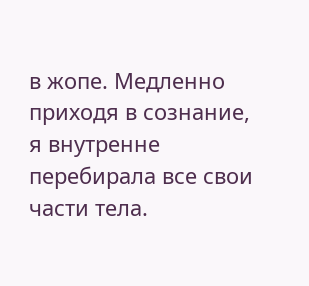в жопе. Медленно приходя в сознание, я внутренне перебирала все свои части тела.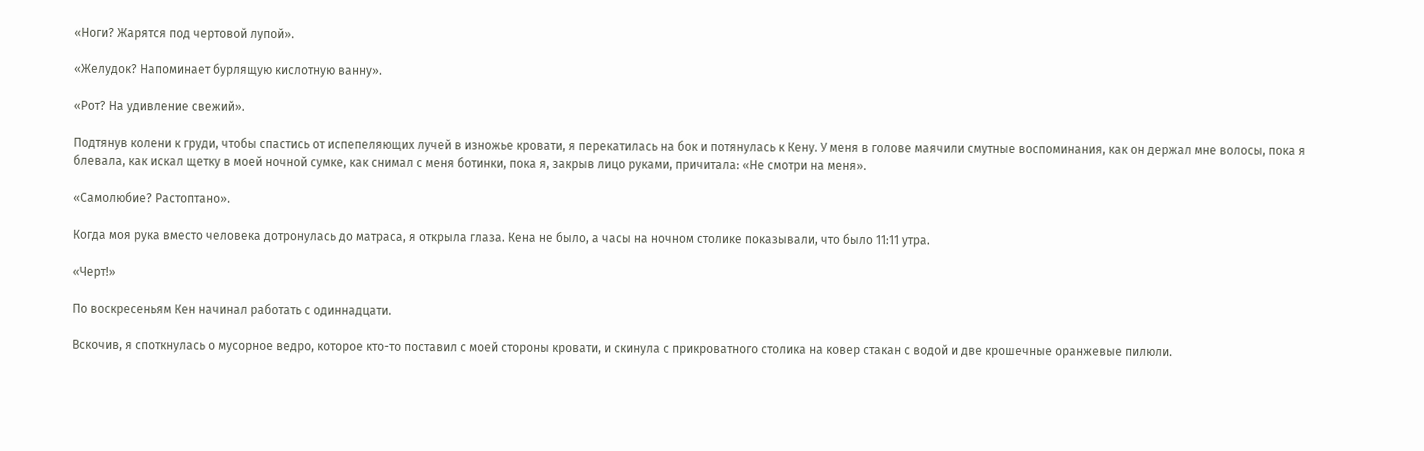«Ноги? Жарятся под чертовой лупой».

«Желудок? Напоминает бурлящую кислотную ванну».

«Рот? На удивление свежий».

Подтянув колени к груди, чтобы спастись от испепеляющих лучей в изножье кровати, я перекатилась на бок и потянулась к Кену. У меня в голове маячили смутные воспоминания, как он держал мне волосы, пока я блевала, как искал щетку в моей ночной сумке, как снимал с меня ботинки, пока я, закрыв лицо руками, причитала: «Не смотри на меня».

«Самолюбие? Растоптано».

Когда моя рука вместо человека дотронулась до матраса, я открыла глаза. Кена не было, а часы на ночном столике показывали, что было 11:11 утра.

«Черт!»

По воскресеньям Кен начинал работать с одиннадцати.

Вскочив, я споткнулась о мусорное ведро, которое кто-то поставил с моей стороны кровати, и скинула с прикроватного столика на ковер стакан с водой и две крошечные оранжевые пилюли.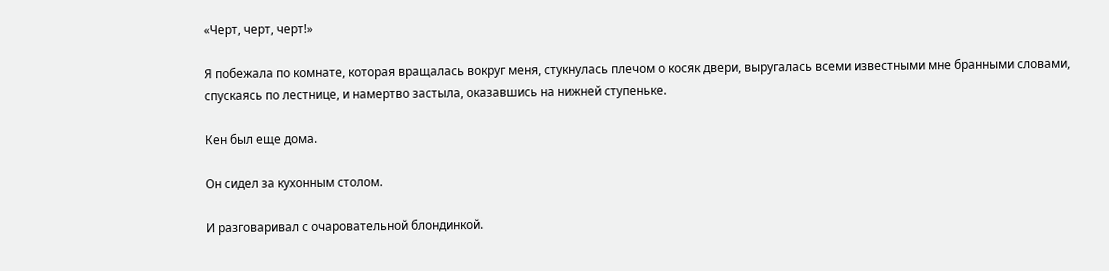«Черт, черт, черт!»

Я побежала по комнате, которая вращалась вокруг меня, стукнулась плечом о косяк двери, выругалась всеми известными мне бранными словами, спускаясь по лестнице, и намертво застыла, оказавшись на нижней ступеньке.

Кен был еще дома.

Он сидел за кухонным столом.

И разговаривал с очаровательной блондинкой.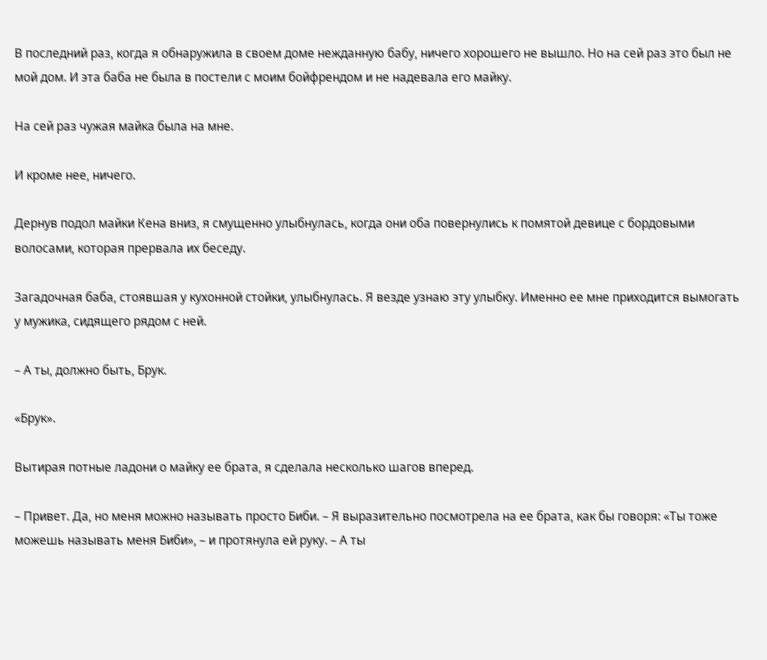В последний раз, когда я обнаружила в своем доме нежданную бабу, ничего хорошего не вышло. Но на сей раз это был не мой дом. И эта баба не была в постели с моим бойфрендом и не надевала его майку.

На сей раз чужая майка была на мне.

И кроме нее, ничего.

Дернув подол майки Кена вниз, я смущенно улыбнулась, когда они оба повернулись к помятой девице с бордовыми волосами, которая прервала их беседу.

Загадочная баба, стоявшая у кухонной стойки, улыбнулась. Я везде узнаю эту улыбку. Именно ее мне приходится вымогать у мужика, сидящего рядом с ней.

– А ты, должно быть, Брук.

«Брук».

Вытирая потные ладони о майку ее брата, я сделала несколько шагов вперед.

– Привет. Да, но меня можно называть просто Биби. – Я выразительно посмотрела на ее брата, как бы говоря: «Ты тоже можешь называть меня Биби», – и протянула ей руку. – А ты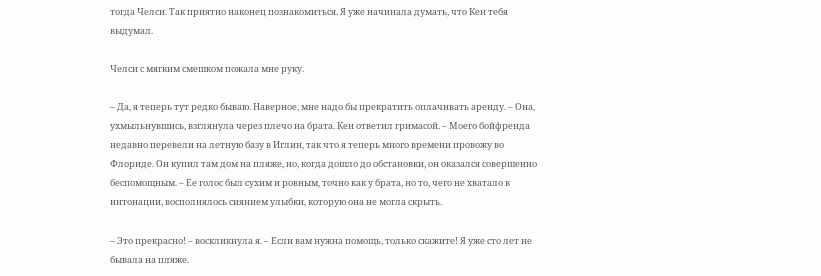тогда Челси. Так приятно наконец познакомиться. Я уже начинала думать, что Кен тебя выдумал.

Челси с мягким смешком пожала мне руку.

– Да, я теперь тут редко бываю. Наверное, мне надо бы прекратить оплачивать аренду. – Она, ухмыльнувшись, взглянула через плечо на брата. Кен ответил гримасой. – Моего бойфренда недавно перевели на летную базу в Иглин, так что я теперь много времени провожу во Флориде. Он купил там дом на пляже, но, когда дошло до обстановки, он оказался совершенно беспомощным. – Ее голос был сухим и ровным, точно как у брата, но то, чего не хватало в интонации, восполнялось сиянием улыбки, которую она не могла скрыть.

– Это прекрасно! – воскликнула я. – Если вам нужна помощь, только скажите! Я уже сто лет не бывала на пляже.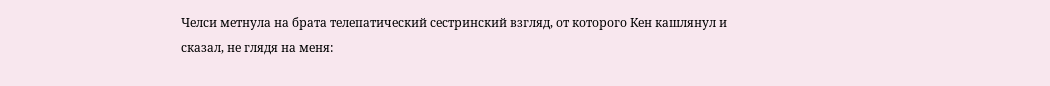Челси метнула на брата телепатический сестринский взгляд, от которого Кен кашлянул и сказал, не глядя на меня: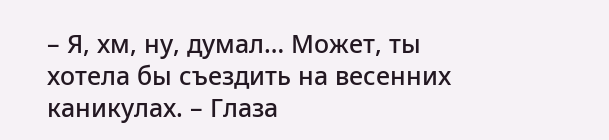– Я, хм, ну, думал… Может, ты хотела бы съездить на весенних каникулах. – Глаза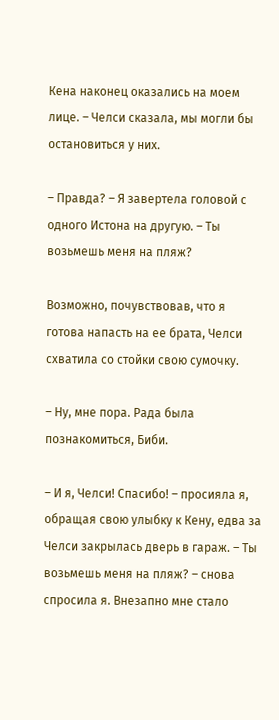Кена наконец оказались на моем лице. – Челси сказала, мы могли бы остановиться у них.

– Правда? – Я завертела головой с одного Истона на другую. – Ты возьмешь меня на пляж?

Возможно, почувствовав, что я готова напасть на ее брата, Челси схватила со стойки свою сумочку.

– Ну, мне пора. Рада была познакомиться, Биби.

– И я, Челси! Спасибо! – просияла я, обращая свою улыбку к Кену, едва за Челси закрылась дверь в гараж. – Ты возьмешь меня на пляж? – снова спросила я. Внезапно мне стало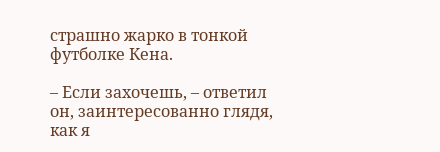страшно жарко в тонкой футболке Кена.

– Если захочешь, – ответил он, заинтересованно глядя, как я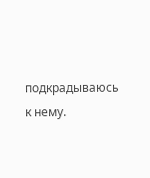подкрадываюсь к нему.